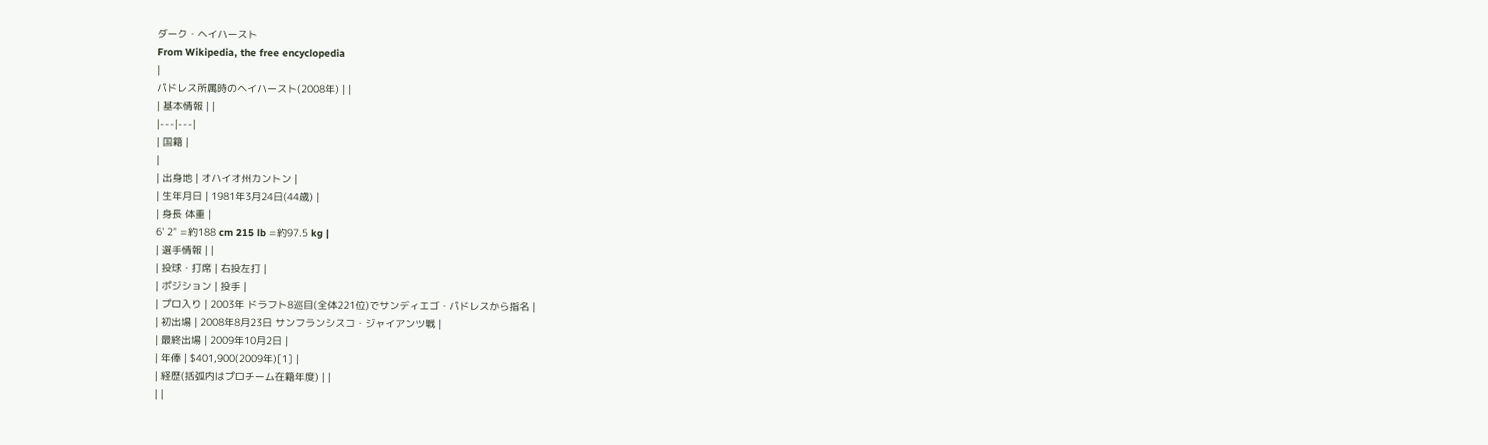ダーク・ヘイハースト
From Wikipedia, the free encyclopedia
|
パドレス所属時のヘイハースト(2008年) | |
| 基本情報 | |
|---|---|
| 国籍 |
|
| 出身地 | オハイオ州カントン |
| 生年月日 | 1981年3月24日(44歳) |
| 身長 体重 |
6' 2" =約188 cm 215 lb =約97.5 kg |
| 選手情報 | |
| 投球・打席 | 右投左打 |
| ポジション | 投手 |
| プロ入り | 2003年 ドラフト8巡目(全体221位)でサンディエゴ・パドレスから指名 |
| 初出場 | 2008年8月23日 サンフランシスコ・ジャイアンツ戦 |
| 最終出場 | 2009年10月2日 |
| 年俸 | $401,900(2009年)[1] |
| 経歴(括弧内はプロチーム在籍年度) | |
| |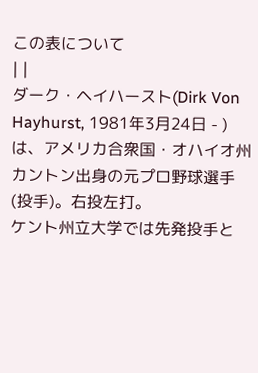この表について
| |
ダーク・ヘイハースト(Dirk Von Hayhurst, 1981年3月24日 - )は、アメリカ合衆国・オハイオ州カントン出身の元プロ野球選手(投手)。右投左打。
ケント州立大学では先発投手と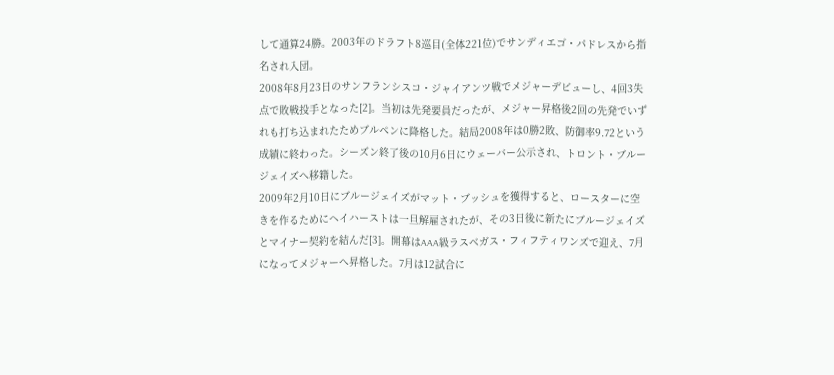して通算24勝。2003年のドラフト8巡目(全体221位)でサンディエゴ・パドレスから指名され入団。
2008年8月23日のサンフランシスコ・ジャイアンツ戦でメジャーデビューし、4回3失点で敗戦投手となった[2]。当初は先発要員だったが、メジャー昇格後2回の先発でいずれも打ち込まれたためブルペンに降格した。結局2008年は0勝2敗、防御率9.72という成績に終わった。シーズン終了後の10月6日にウェーバー公示され、トロント・ブルージェイズへ移籍した。
2009年2月10日にブルージェイズがマット・ブッシュを獲得すると、ロースターに空きを作るためにヘイハーストは一旦解雇されたが、その3日後に新たにブルージェイズとマイナー契約を結んだ[3]。開幕はAAA級ラスベガス・フィフティワンズで迎え、7月になってメジャーへ昇格した。7月は12試合に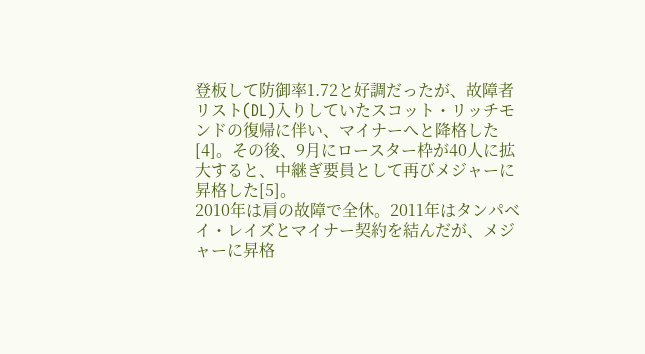登板して防御率1.72と好調だったが、故障者リスト(DL)入りしていたスコット・リッチモンドの復帰に伴い、マイナーへと降格した[4]。その後、9月にロースター枠が40人に拡大すると、中継ぎ要員として再びメジャーに昇格した[5]。
2010年は肩の故障で全休。2011年はタンパベイ・レイズとマイナー契約を結んだが、メジャーに昇格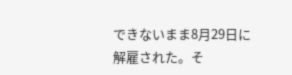できないまま8月29日に解雇された。そ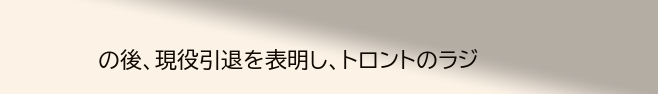の後、現役引退を表明し、トロントのラジ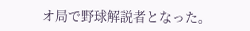オ局で野球解説者となった。